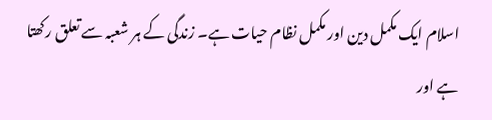اسلام ایک مکمل دین اور مکمل نظام حیات ہے۔ زندگی کے ہر شعبہ سے تعلق رکھتا ہے اور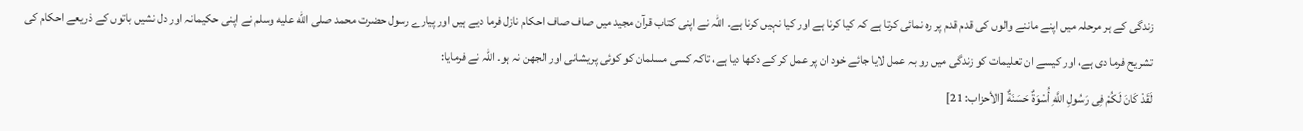زندگی کے ہر مرحلہ میں اپنے ماننے والوں کی قدم قدم پر رہ نمائی کرتا ہے کہ کیا کرنا ہے اور کیا نہیں کرنا ہے۔ اللہ نے اپنی کتاب قرآن مجید میں صاف صاف احکام نازل فرما دیے ہیں اور پیارے رسول حضرت محمد صلى الله عليه وسلم نے اپنی حکیمانہ اور دل نشیں باتوں کے ذریعے احکام کی تشریح فرما دی ہے، اور کیسے ان تعلیمات کو زندگی میں رو بہ عمل لایا جائے خود ان پر عمل کر کے دکھا دیا ہے، تاکہ کسی مسلمان کو کوئی پریشانی اور الجھن نہ ہو۔ اللہ نے فرمایا:
لَقَدْ كَانَ لَكُمْ فِی رَسُولِ اللَّهِ أُسْوَةٌ حَسَنَةٌ [الأحزاب: 21]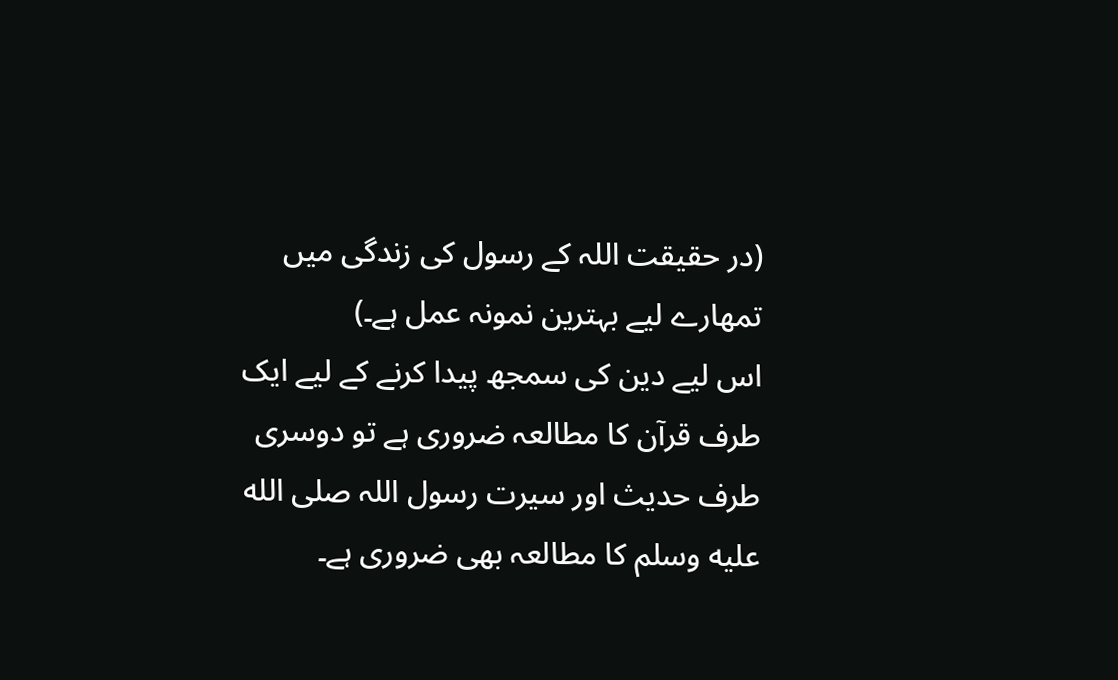(در حقیقت اللہ کے رسول کی زندگی میں تمھارے لیے بہترین نمونہ عمل ہے۔)
اس لیے دین کی سمجھ پیدا کرنے کے لیے ایک طرف قرآن کا مطالعہ ضروری ہے تو دوسری طرف حدیث اور سیرت رسول اللہ صلى الله عليه وسلم کا مطالعہ بھی ضروری ہے۔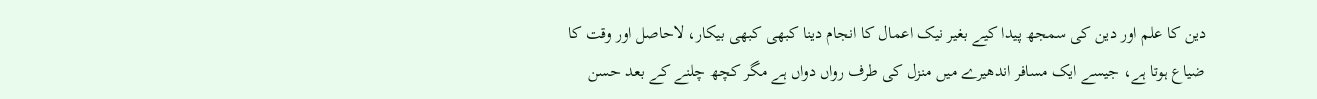دین کا علم اور دین کی سمجھ پیدا کیے بغیر نیک اعمال کا انجام دینا کبھی کبھی بیکار، لاحاصل اور وقت کا ضیاع ہوتا ہے، جیسے ایک مسافر اندھیرے میں منزل کی طرف رواں دواں ہے مگر کچھ چلنے کے بعد حسن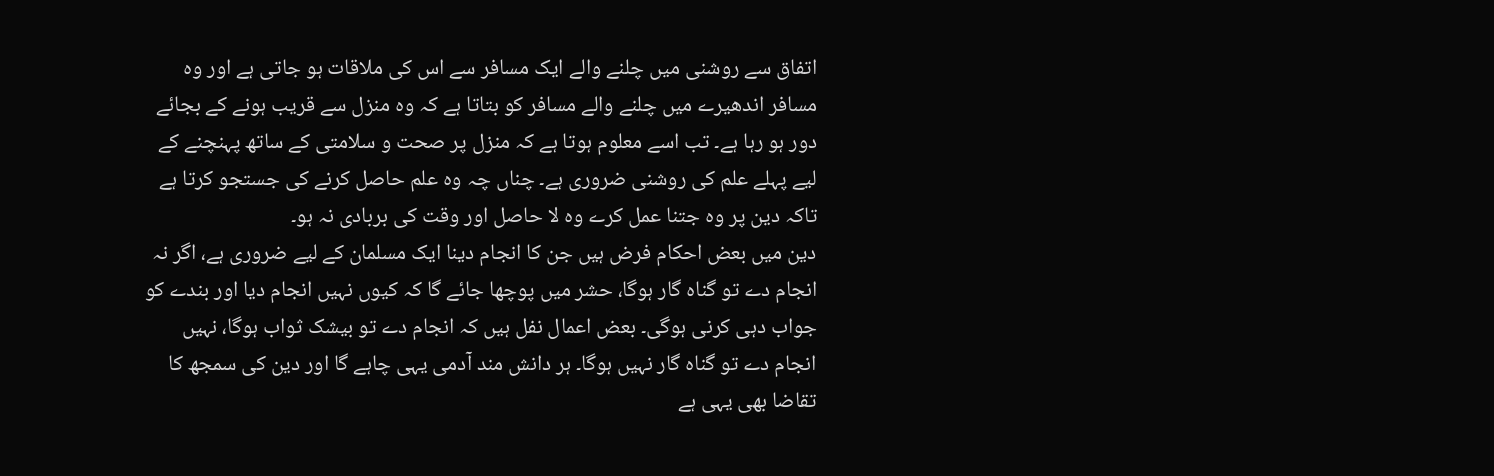اتفاق سے روشنی میں چلنے والے ایک مسافر سے اس کی ملاقات ہو جاتی ہے اور وہ مسافر اندھیرے میں چلنے والے مسافر کو بتاتا ہے کہ وہ منزل سے قریب ہونے کے بجائے دور ہو رہا ہے۔ تب اسے معلوم ہوتا ہے کہ منزل پر صحت و سلامتی کے ساتھ پہنچنے کے لیے پہلے علم کی روشنی ضروری ہے۔ چناں چہ وہ علم حاصل کرنے کی جستجو کرتا ہے تاکہ دین پر وہ جتنا عمل کرے وہ لا حاصل اور وقت کی بربادی نہ ہو۔
دین میں بعض احکام فرض ہیں جن کا انجام دینا ایک مسلمان کے لیے ضروری ہے، اگر نہ انجام دے تو گناہ گار ہوگا، حشر میں پوچھا جائے گا کہ کیوں نہیں انجام دیا اور بندے کو جواب دہی کرنی ہوگی۔ بعض اعمال نفل ہیں کہ انجام دے تو بیشک ثواب ہوگا، نہیں انجام دے تو گناہ گار نہیں ہوگا۔ ہر دانش مند آدمی یہی چاہے گا اور دین کی سمجھ کا تقاضا بھی یہی ہے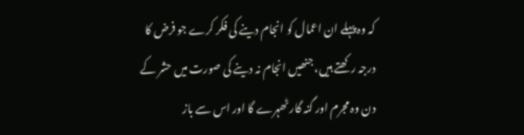کہ وہ پہلے ان اعمال کو انجام دینے کی فکر کرے جو فرض کا درجہ رکھتے ہیں، جنھیں انجام نہ دینے کی صورت میں حشر کے دن وہ مجرم اور گنہ گار ٹھہرے گا اور اس سے باز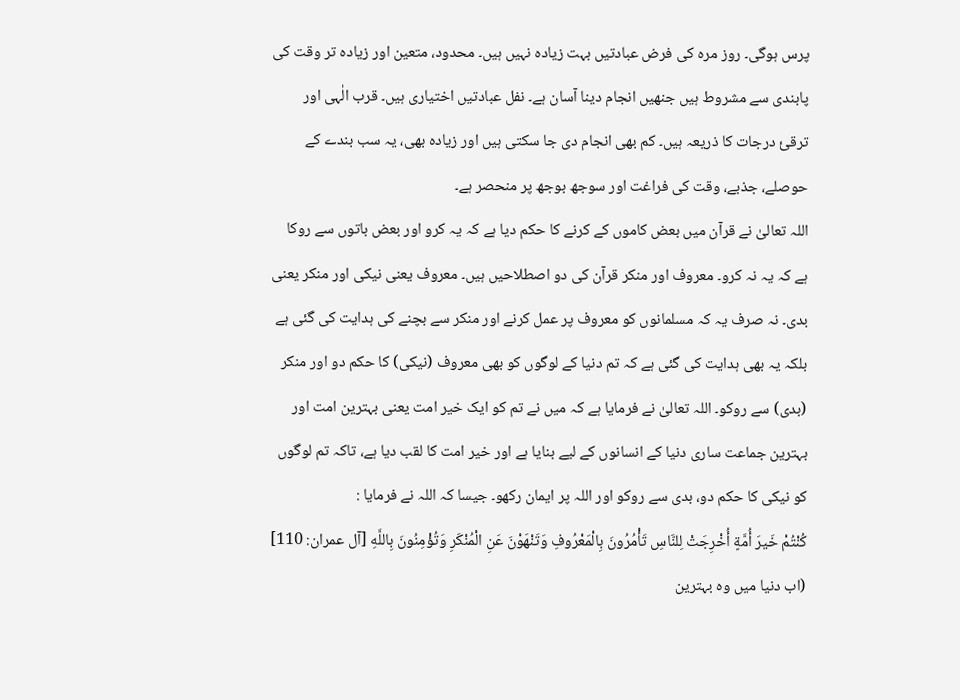پرس ہوگی۔ روز مرہ کی فرض عبادتیں بہت زیادہ نہیں ہیں۔ محدود، متعین اور زیادہ تر وقت کی پابندی سے مشروط ہیں جنھیں انجام دینا آسان ہے۔ نفل عبادتیں اختیاری ہیں۔ قرب الٰہی اور ترقئ درجات کا ذریعہ ہیں۔ کم بھی انجام دی جا سکتی ہیں اور زیادہ بھی، یہ سب بندے کے حوصلے، جذبے، وقت کی فراغت اور سوجھ بوجھ پر منحصر ہے۔
اللہ تعالیٰ نے قرآن میں بعض کاموں کے کرنے کا حکم دیا ہے کہ یہ کرو اور بعض باتوں سے روکا ہے کہ یہ نہ کرو۔ معروف اور منکر قرآن کی دو اصطلاحیں ہیں۔ معروف یعنی نیکی اور منکر یعنی بدی۔ نہ صرف یہ کہ مسلمانوں کو معروف پر عمل کرنے اور منکر سے بچنے کی ہدایت کی گئی ہے بلکہ یہ بھی ہدایت کی گئی ہے کہ تم دنیا کے لوگوں کو بھی معروف (نیکی) کا حکم دو اور منکر (بدی) سے روکو۔ اللہ تعالیٰ نے فرمایا ہے کہ میں نے تم کو ایک خیر امت یعنی بہترین امت اور بہترین جماعت ساری دنیا کے انسانوں کے لیے بنایا ہے اور خیر امت کا لقب دیا ہے، تاکہ تم لوگوں کو نیکی کا حکم دو، بدی سے روکو اور اللہ پر ایمان رکھو۔ جیسا کہ اللہ نے فرمایا :
كُنْتُمْ خَیرَ أُمَّةٍ أُخْرِجَتْ لِلنَّاسِ تَأْمُرُونَ بِالْمَعْرُوفِ وَتَنْهَوْنَ عَنِ الْمُنْكَرِ وَتُؤْمِنُونَ بِاللَّهِ [آل عمران: 110]
(اب دنیا میں وہ بہترین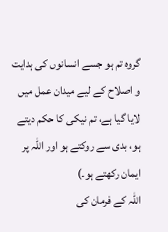گروہ تم ہو جسے انسانوں کی ہدایت و اصلاح کے لیے میدان عمل میں لایا گیا ہے، تم نیکی کا حکم دیتے ہو، بدی سے روکتے ہو اور اللہ پر ایمان رکھتے ہو۔)
اللہ کے فرمان کی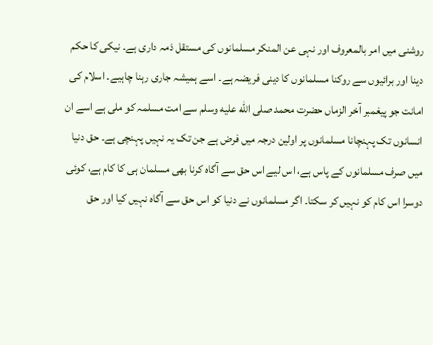روشنی میں امر بالمعروف اور نہی عن المنکر مسلمانوں کی مستقل ذمہ داری ہے۔ نیکی کا حکم دینا اور برائیوں سے روکنا مسلمانوں کا دینی فریضہ ہے۔ اسے ہمیشہ جاری رہنا چاہیے۔ اسلام کی امانت جو پیغمبر آخر الزماں حضرت محمد صلى الله عليه وسلم سے امت مسلمہ کو ملی ہے اسے ان انسانوں تک پہنچانا مسلمانوں پر اولین درجہ میں فرض ہے جن تک یہ نہیں پہنچی ہے۔ حق دنیا میں صرف مسلمانوں کے پاس ہے، اس لیے اس حق سے آگاہ کرنا بھی مسلمان ہی کا کام ہے، کوئی دوسرا اس کام کو نہیں کر سکتا۔ اگر مسلمانوں نے دنیا کو اس حق سے آگاہ نہیں کیا اور حق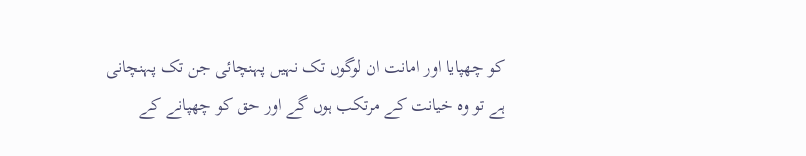کو چھپایا اور امانت ان لوگوں تک نہیں پہنچائی جن تک پہنچانی ہے تو وہ خیانت کے مرتکب ہوں گے اور حق کو چھپانے کے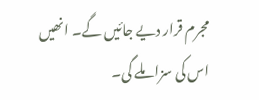مجرم قرار دیے جائیں گے۔ انھیں اس کی سزا ملے گی۔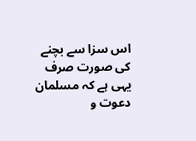اس سزا سے بچنے کی صورت صرف یہی ہے کہ مسلمان دعوت و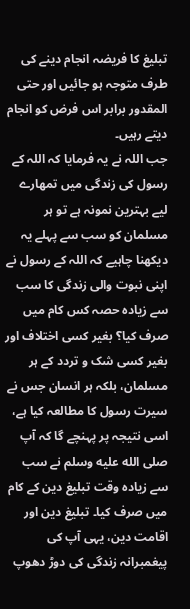تبلیغ کا فریضہ انجام دینے کی طرف متوجہ ہو جائیں اور حتی المقدور برابر اس فرض کو انجام دیتے رہیں۔
جب اللہ نے یہ فرمایا کہ اللہ کے رسول کی زندگی میں تمھارے لیے بہترین نمونہ ہے تو ہر مسلمان کو سب سے پہلے یہ دیکھنا چاہیے کہ اللہ کے رسول نے اپنی نبوت والی زندگی کا سب سے زیادہ حصہ کس کام میں صرف کیا؟ بغیر کسی اختلاف اور بغیر کسی شک و تردد کے ہر مسلمان، بلکہ ہر انسان جس نے سیرت رسول کا مطالعہ کیا ہے، اسی نتیجہ پر پہنچے گا کہ آپ صلى الله عليه وسلم نے سب سے زیادہ وقت تبلیغ دین کے کام میں صرف کیا۔ تبلیغ دین اور اقامت دین، یہی آپ کی پیغمبرانہ زندگی کی دوڑ دھوپ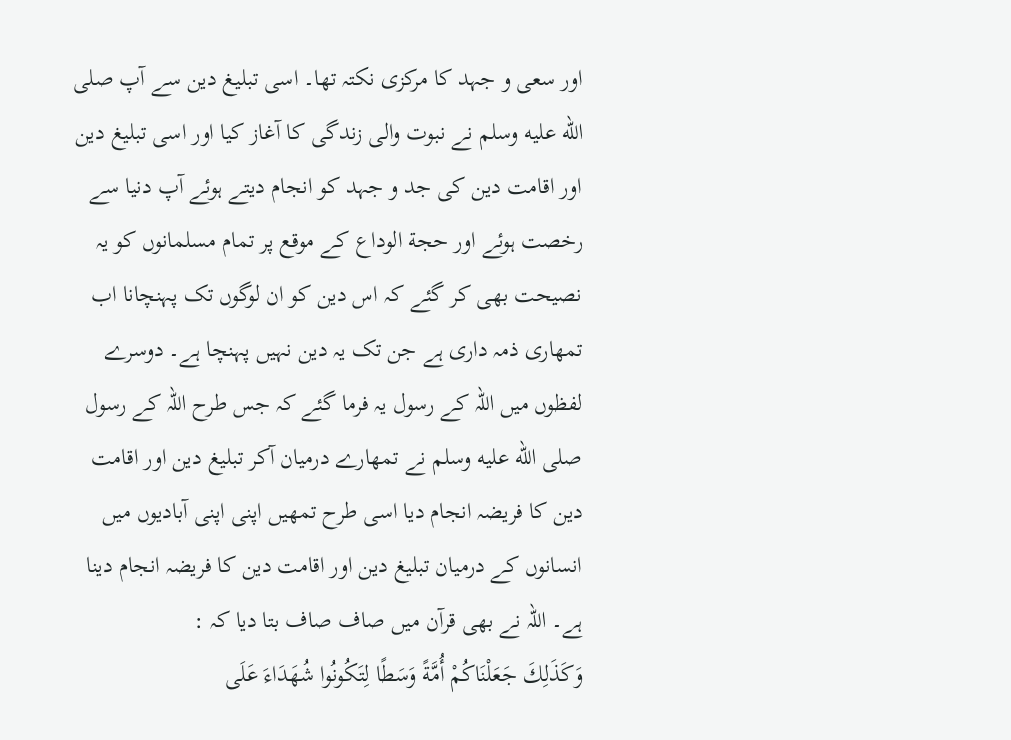اور سعی و جہد کا مرکزی نکتہ تھا۔ اسی تبلیغ دین سے آپ صلى الله عليه وسلم نے نبوت والی زندگی کا آغاز کیا اور اسی تبلیغ دین اور اقامت دین کی جد و جہد کو انجام دیتے ہوئے آپ دنیا سے رخصت ہوئے اور حجة الوداع کے موقع پر تمام مسلمانوں کو یہ نصیحت بھی کر گئے کہ اس دین کو ان لوگوں تک پہنچانا اب تمھاری ذمہ داری ہے جن تک یہ دین نہیں پہنچا ہے۔ دوسرے لفظوں میں اللہ کے رسول یہ فرما گئے کہ جس طرح اللہ کے رسول صلى الله عليه وسلم نے تمھارے درمیان آکر تبلیغ دین اور اقامت دین کا فریضہ انجام دیا اسی طرح تمھیں اپنی اپنی آبادیوں میں انسانوں کے درمیان تبلیغ دین اور اقامت دین کا فریضہ انجام دینا ہے۔ اللہ نے بھی قرآن میں صاف صاف بتا دیا کہ :
وَكَذَلِكَ جَعَلْنَاكُمْ أُمَّةً وَسَطًا لِتَكُونُوا شُهَدَاءَ عَلَى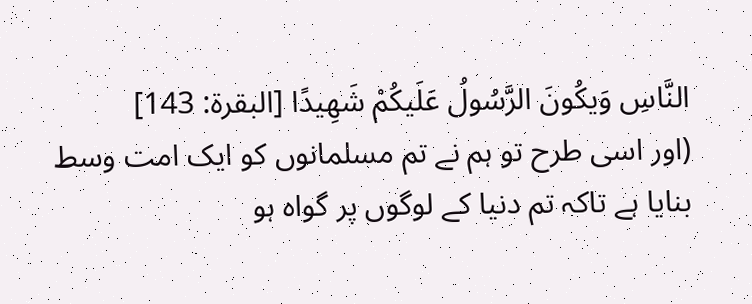النَّاسِ وَیكُونَ الرَّسُولُ عَلَیكُمْ شَهِیدًا [البقرة: 143]
(اور اسی طرح تو ہم نے تم مسلمانوں کو ایک امت وسط بنایا ہے تاکہ تم دنیا کے لوگوں پر گواہ ہو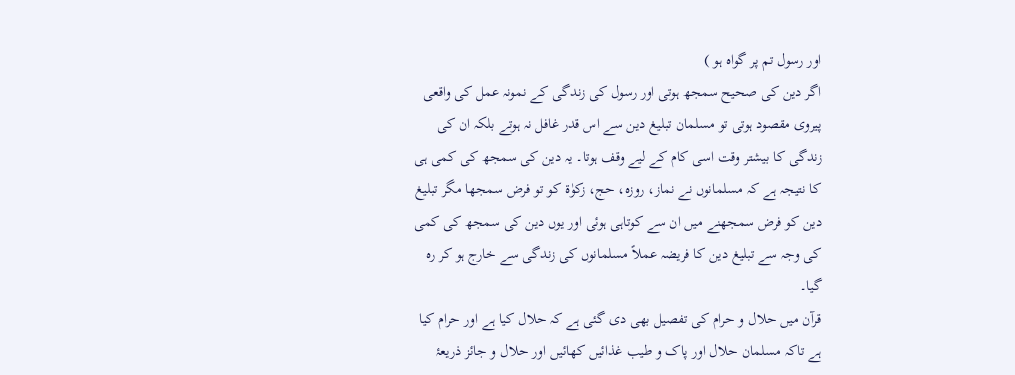اور رسول تم پر گواہ ہو )
اگر دین کی صحیح سمجھ ہوتی اور رسول کی زندگی کے نمونہ عمل کی واقعی پیروی مقصود ہوتی تو مسلمان تبلیغ دین سے اس قدر غافل نہ ہوتے بلکہ ان کی زندگی کا بیشتر وقت اسی کام کے لیے وقف ہوتا۔ یہ دین کی سمجھ کی کمی ہی کا نتیجہ ہے کہ مسلمانوں نے نماز، روزہ، حج، زکوٰة کو تو فرض سمجھا مگر تبلیغ دین کو فرض سمجھنے میں ان سے کوتاہی ہوئی اور یوں دین کی سمجھ کی کمی کی وجہ سے تبلیغ دین کا فریضہ عملاً مسلمانوں کی زندگی سے خارج ہو کر رہ گیا۔
قرآن میں حلال و حرام کی تفصیل بھی دی گئی ہے کہ حلال کیا ہے اور حرام کیا ہے تاکہ مسلمان حلال اور پاک و طیب غذائیں کھائیں اور حلال و جائز ذریعۂ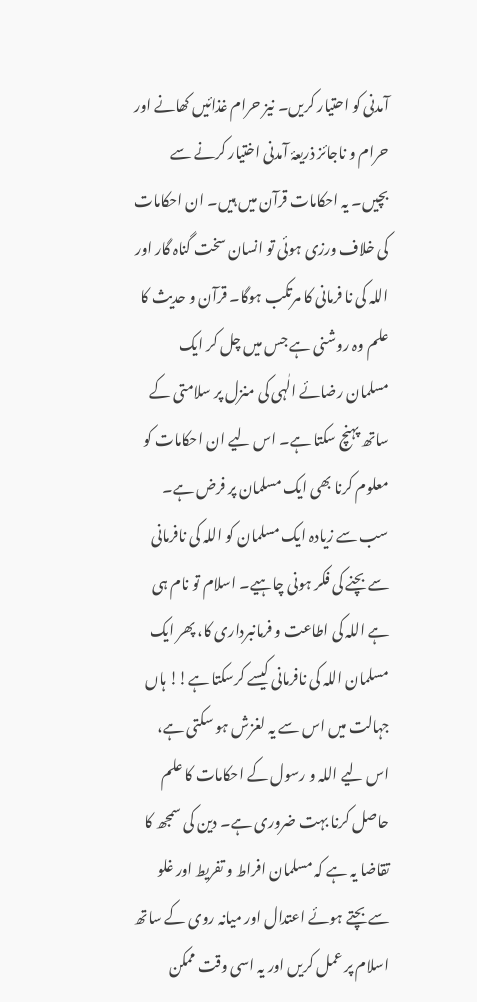آمدنی کو احتیار کریں۔ نیز حرام غذائیں کھانے اور حرام و ناجائز ذریعۂ آمدنی اختیار کرنے سے بچیں۔ یہ احکامات قرآن میں ہیں۔ ان احکامات کی خلاف ورزی ہوئی تو انسان سخت گناہ گار اور اللہ کی نا فرمانی کا مرتکب ہوگا۔ قرآن و حدیث کا علم وہ روشنی ہے جس میں چل کر ایک مسلمان رضائے الٰہی کی منزل پر سلامتی کے ساتھ پہنچ سکتا ہے۔ اس لیے ان احکامات کو معلوم کرنا بھی ایک مسلمان پر فرض ہے۔ سب سے زیادہ ایک مسلمان کو اللہ کی نافرمانی سے بچنے کی فکر ہونی چاہیے۔ اسلام تو نام ہی ہے اللہ کی اطاعت و فرمانبرداری کا، پھر ایک مسلمان اللہ کی نافرمانی کیسے کرسکتا ہے!! ہاں جہالت میں اس سے یہ لغزش ہو سکتی ہے، اس لیے اللہ و رسول کے احکامات کا علم حاصل کرنا بہت ضروری ہے۔ دین کی سمجھ کا تقاضا یہ ہے کہ مسلمان افراط و تفریط اور غلو سے بچتے ہوئے اعتدال اور میانہ روی کے ساتھ اسلام پر عمل کریں اور یہ اسی وقت ممکن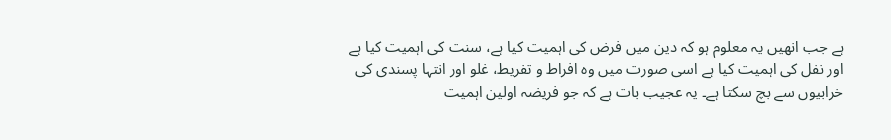ہے جب انھیں یہ معلوم ہو کہ دین میں فرض کی اہمیت کیا ہے، سنت کی اہمیت کیا ہے اور نفل کی اہمیت کیا ہے اسی صورت میں وہ افراط و تفریط، غلو اور انتہا پسندی کی خرابیوں سے بچ سکتا ہے۔ یہ عجیب بات ہے کہ جو فریضہ اولین اہمیت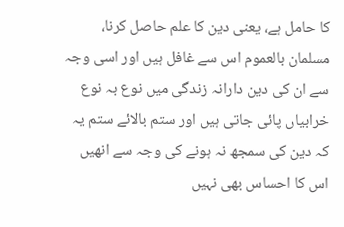کا حامل ہے، یعنی دین کا علم حاصل کرنا، مسلمان بالعموم اس سے غافل ہیں اور اسی وجہ سے ان کی دین دارانہ زندگی میں نوع بہ نوع خرابیاں پائی جاتی ہیں اور ستم بالائے ستم یہ کہ دین کی سمجھ نہ ہونے کی وجہ سے انھیں اس کا احساس بھی نہیں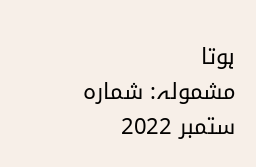ہوتا
مشمولہ: شمارہ ستمبر 2022